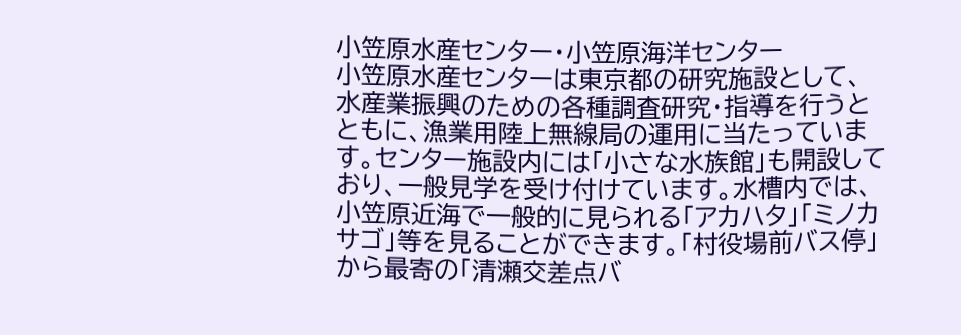小笠原水産センター・小笠原海洋センター
小笠原水産センターは東京都の研究施設として、水産業振興のための各種調査研究・指導を行うとともに、漁業用陸上無線局の運用に当たっています。センター施設内には「小さな水族館」も開設しており、一般見学を受け付けています。水槽内では、小笠原近海で一般的に見られる「アカハタ」「ミノカサゴ」等を見ることができます。「村役場前バス停」から最寄の「清瀬交差点バ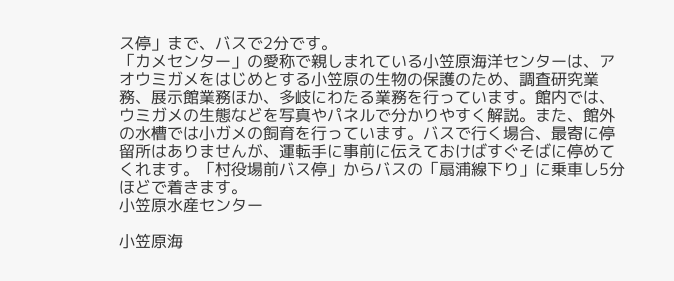ス停」まで、バスで2分です。
「カメセンター」の愛称で親しまれている小笠原海洋センターは、アオウミガメをはじめとする小笠原の生物の保護のため、調査研究業務、展示館業務ほか、多岐にわたる業務を行っています。館内では、ウミガメの生態などを写真やパネルで分かりやすく解説。また、館外の水槽では小ガメの飼育を行っています。バスで行く場合、最寄に停留所はありませんが、運転手に事前に伝えておけばすぐそばに停めてくれます。「村役場前バス停」からバスの「扇浦線下り」に乗車し5分ほどで着きます。
小笠原水産センター

小笠原海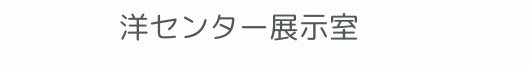洋センター展示室